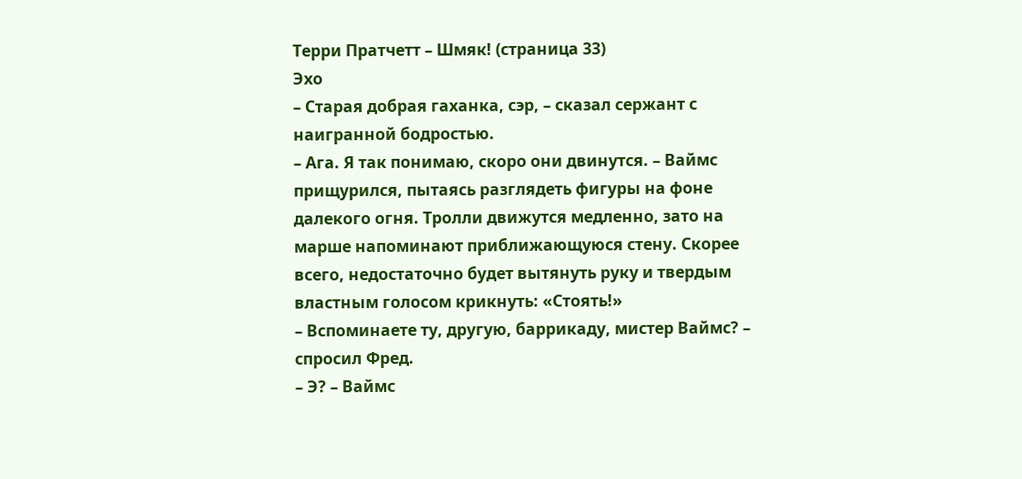Терри Пратчетт – Шмяк! (страница 33)
Эхо
– Старая добрая гаханка, сэр, – сказал сержант с наигранной бодростью.
– Ага. Я так понимаю, скоро они двинутся. – Ваймс прищурился, пытаясь разглядеть фигуры на фоне далекого огня. Тролли движутся медленно, зато на марше напоминают приближающуюся стену. Скорее всего, недостаточно будет вытянуть руку и твердым властным голосом крикнуть: «Стоять!»
– Вспоминаете ту, другую, баррикаду, мистер Ваймс? – спросил Фред.
– Э? – Ваймс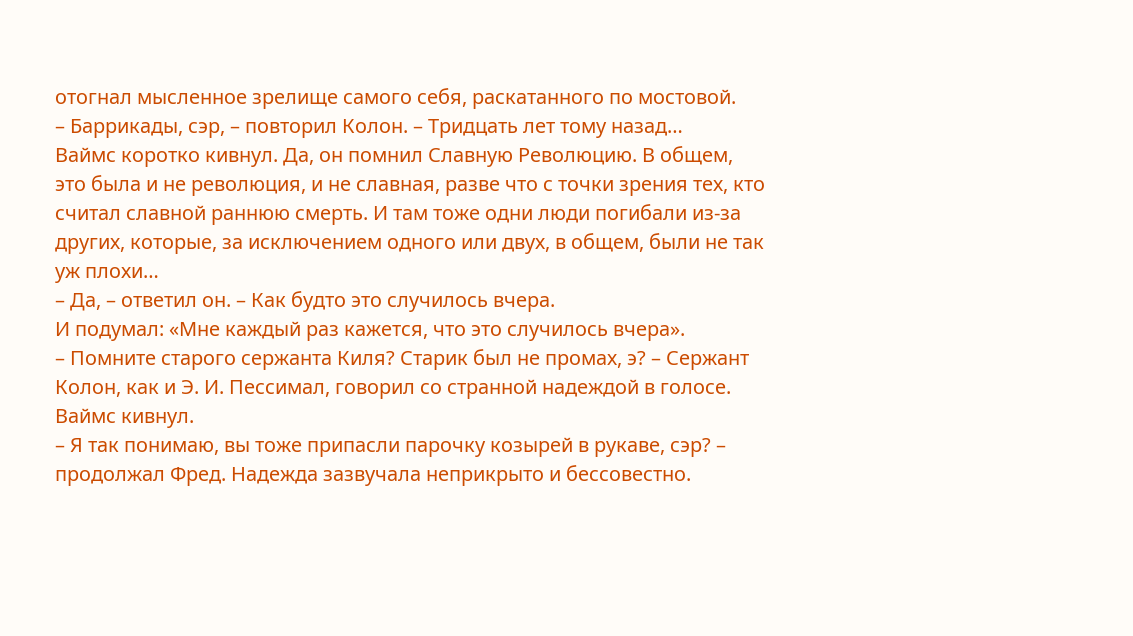отогнал мысленное зрелище самого себя, раскатанного по мостовой.
– Баррикады, сэр, – повторил Колон. – Тридцать лет тому назад…
Ваймс коротко кивнул. Да, он помнил Славную Революцию. В общем, это была и не революция, и не славная, разве что с точки зрения тех, кто считал славной раннюю смерть. И там тоже одни люди погибали из-за других, которые, за исключением одного или двух, в общем, были не так уж плохи…
– Да, – ответил он. – Как будто это случилось вчера.
И подумал: «Мне каждый раз кажется, что это случилось вчера».
– Помните старого сержанта Киля? Старик был не промах, э? – Сержант Колон, как и Э. И. Пессимал, говорил со странной надеждой в голосе.
Ваймс кивнул.
– Я так понимаю, вы тоже припасли парочку козырей в рукаве, сэр? – продолжал Фред. Надежда зазвучала неприкрыто и бессовестно.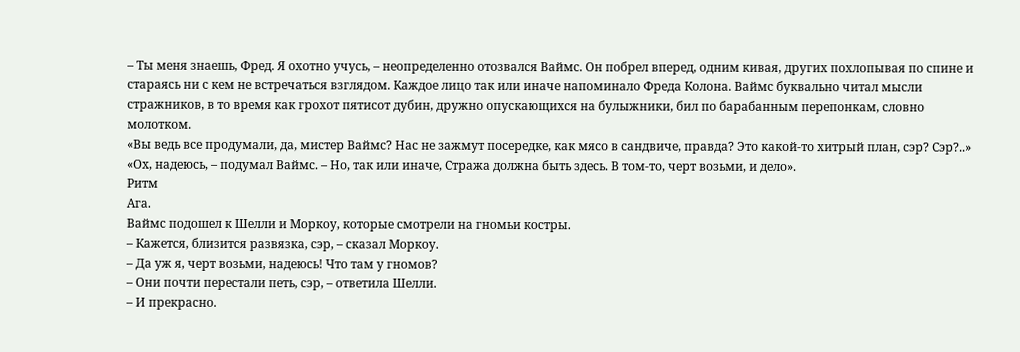– Ты меня знаешь, Фред. Я охотно учусь, – неопределенно отозвался Ваймс. Он побрел вперед, одним кивая, других похлопывая по спине и стараясь ни с кем не встречаться взглядом. Каждое лицо так или иначе напоминало Фреда Колона. Ваймс буквально читал мысли стражников, в то время как грохот пятисот дубин, дружно опускающихся на булыжники, бил по барабанным перепонкам, словно молотком.
«Вы ведь все продумали, да, мистер Ваймс? Нас не зажмут посередке, как мясо в сандвиче, правда? Это какой-то хитрый план, сэр? Сэр?..»
«Ох, надеюсь, – подумал Ваймс. – Но, так или иначе, Стража должна быть здесь. В том-то, черт возьми, и дело».
Ритм
Ага.
Ваймс подошел к Шелли и Моркоу, которые смотрели на гномьи костры.
– Кажется, близится развязка, сэр, – сказал Моркоу.
– Да уж я, черт возьми, надеюсь! Что там у гномов?
– Они почти перестали петь, сэр, – ответила Шелли.
– И прекрасно.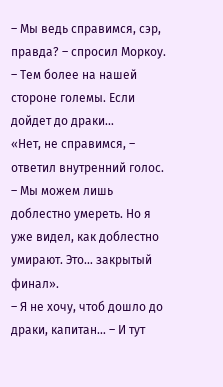– Мы ведь справимся, сэр, правда? – спросил Моркоу. – Тем более на нашей стороне големы. Если дойдет до драки…
«Нет, не справимся, – ответил внутренний голос. – Мы можем лишь доблестно умереть. Но я уже видел, как доблестно умирают. Это… закрытый финал».
– Я не хочу, чтоб дошло до драки, капитан… – И тут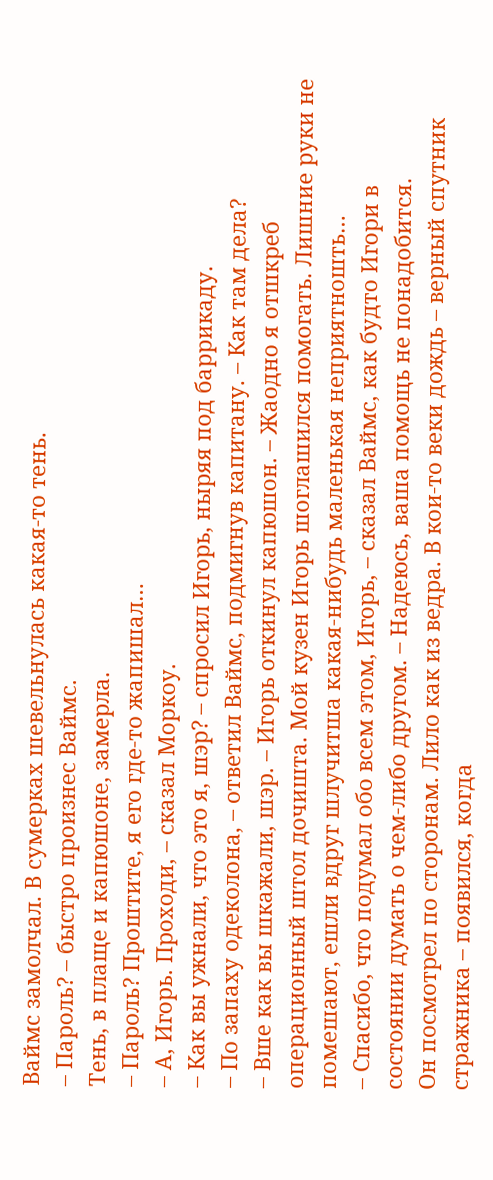Ваймс замолчал. В сумерках шевельнулась какая-то тень.
– Пароль? – быстро произнес Ваймс.
Тень, в плаще и капюшоне, замерла.
– Пароль? Проштите, я его где-то жапишал…
– А, Игорь. Проходи, – сказал Моркоу.
– Как вы ужнали, что это я, шэр? – спросил Игорь, ныряя под баррикаду.
– По запаху одеколона, – ответил Ваймс, подмигнув капитану. – Как там дела?
– Вше как вы шкажали, шэр. – Игорь откинул капюшон. – Жаодно я отшкреб операционный штол дочишта. Мой кузен Игорь шоглашился помогать. Лишние руки не помешают, ешли вдруг шлучитша какая-нибудь маленькая неприятношть…
– Спасибо, что подумал обо всем этом, Игорь, – сказал Ваймс, как будто Игори в состоянии думать о чем-либо другом. – Надеюсь, ваша помощь не понадобится.
Он посмотрел по сторонам. Лило как из ведра. В кои-то веки дождь – верный спутник стражника – появился, когда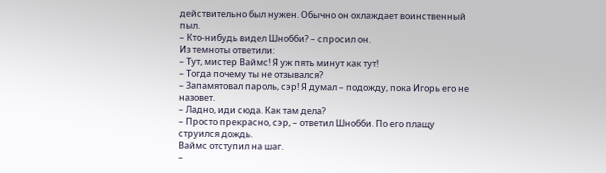действительно был нужен. Обычно он охлаждает воинственный пыл.
– Кто-нибудь видел Шнобби? – спросил он.
Из темноты ответили:
– Тут, мистер Ваймс! Я уж пять минут как тут!
– Тогда почему ты не отзывался?
– Запамятовал пароль, сэр! Я думал – подожду, пока Игорь его не назовет.
– Ладно, иди сюда. Как там дела?
– Просто прекрасно, сэр, – ответил Шнобби. По его плащу струился дождь.
Ваймс отступил на шаг.
–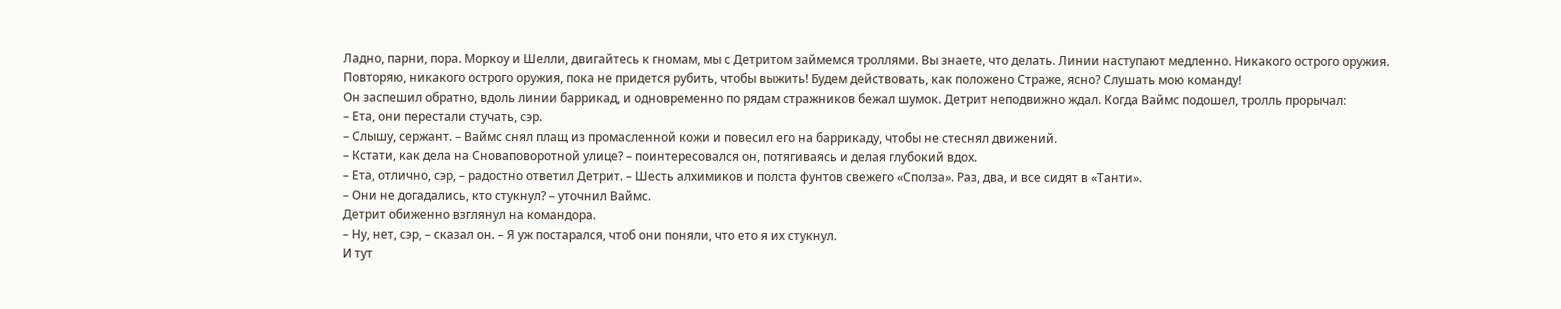Ладно, парни, пора. Моркоу и Шелли, двигайтесь к гномам, мы с Детритом займемся троллями. Вы знаете, что делать. Линии наступают медленно. Никакого острого оружия. Повторяю, никакого острого оружия, пока не придется рубить, чтобы выжить! Будем действовать, как положено Страже, ясно? Слушать мою команду!
Он заспешил обратно, вдоль линии баррикад, и одновременно по рядам стражников бежал шумок. Детрит неподвижно ждал. Когда Ваймс подошел, тролль прорычал:
– Ета, они перестали стучать, сэр.
– Слышу, сержант. – Ваймс снял плащ из промасленной кожи и повесил его на баррикаду, чтобы не стеснял движений.
– Кстати, как дела на Сноваповоротной улице? – поинтересовался он, потягиваясь и делая глубокий вдох.
– Ета, отлично, сэр, – радостно ответил Детрит. – Шесть алхимиков и полста фунтов свежего «Сполза». Раз, два, и все сидят в «Танти».
– Они не догадались, кто стукнул? – уточнил Ваймс.
Детрит обиженно взглянул на командора.
– Ну, нет, сэр, – сказал он. – Я уж постарался, чтоб они поняли, что ето я их стукнул.
И тут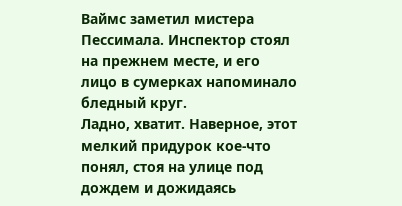Ваймс заметил мистера Пессимала. Инспектор стоял на прежнем месте, и его лицо в сумерках напоминало бледный круг.
Ладно, хватит. Наверное, этот мелкий придурок кое-что понял, стоя на улице под дождем и дожидаясь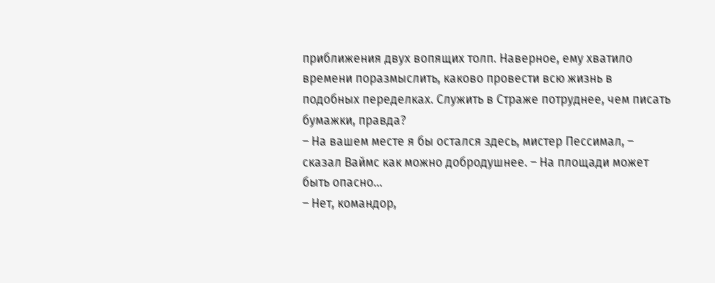приближения двух вопящих толп. Наверное, ему хватило времени поразмыслить, каково провести всю жизнь в подобных переделках. Служить в Страже потруднее, чем писать бумажки, правда?
– На вашем месте я бы остался здесь, мистер Пессимал, – сказал Ваймс как можно добродушнее. – На площади может быть опасно…
– Нет, командор,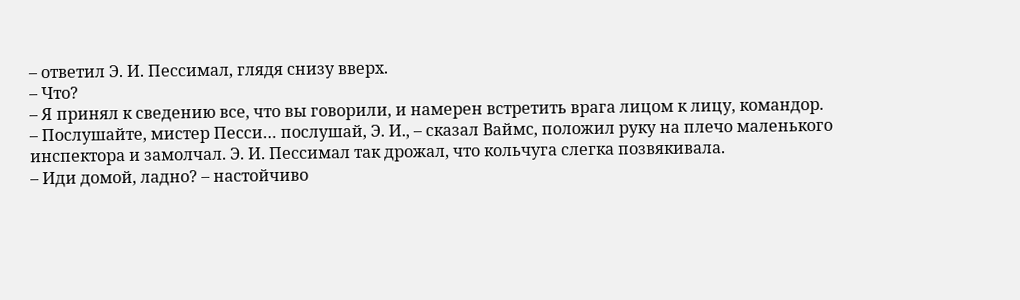– ответил Э. И. Пессимал, глядя снизу вверх.
– Что?
– Я принял к сведению все, что вы говорили, и намерен встретить врага лицом к лицу, командор.
– Послушайте, мистер Песси… послушай, Э. И., – сказал Ваймс, положил руку на плечо маленького инспектора и замолчал. Э. И. Пессимал так дрожал, что кольчуга слегка позвякивала.
– Иди домой, ладно? – настойчиво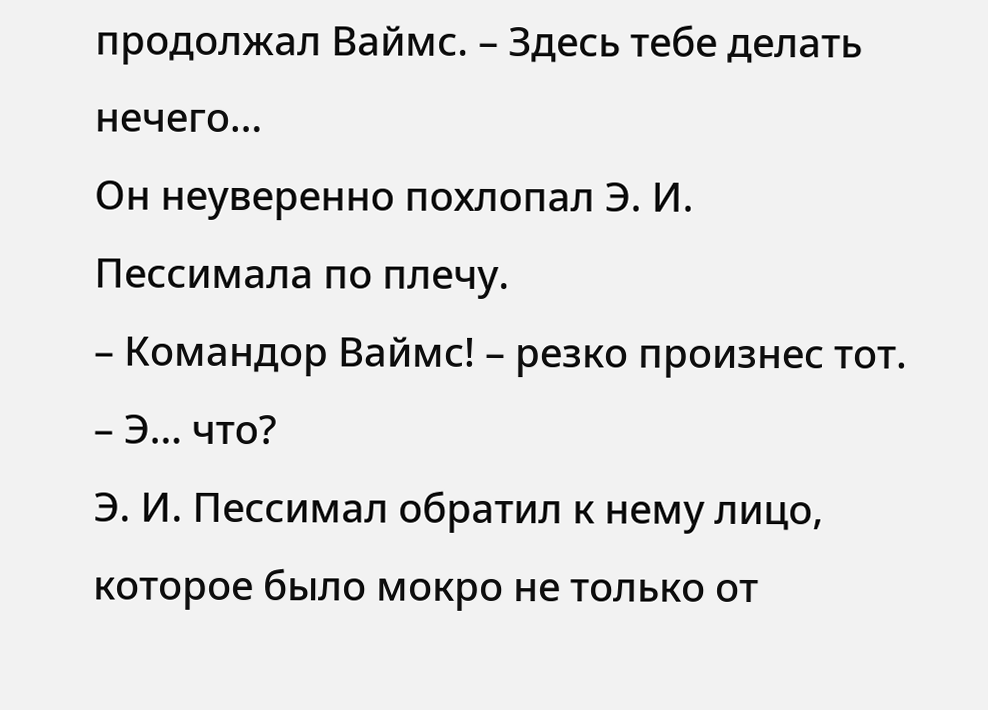продолжал Ваймс. – Здесь тебе делать нечего…
Он неуверенно похлопал Э. И. Пессимала по плечу.
– Командор Ваймс! – резко произнес тот.
– Э… что?
Э. И. Пессимал обратил к нему лицо, которое было мокро не только от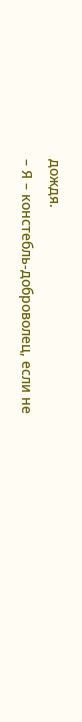дождя.
– Я – констебль-доброволец, если не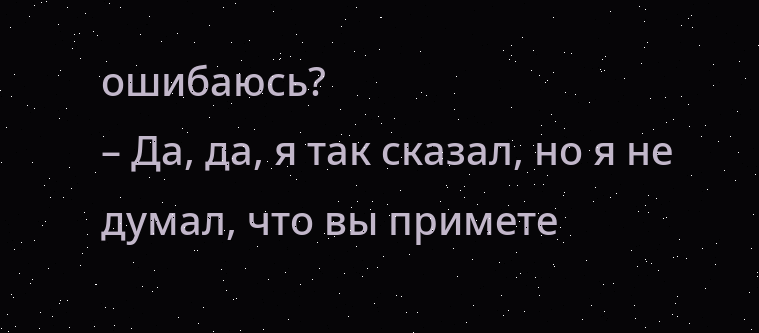ошибаюсь?
– Да, да, я так сказал, но я не думал, что вы примете